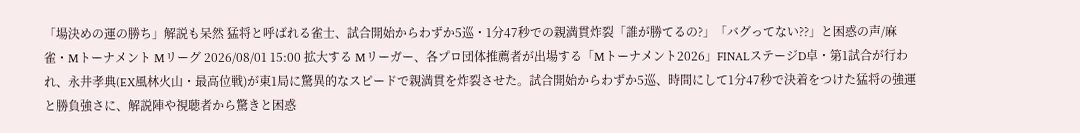「場決めの運の勝ち」解説も呆然 猛将と呼ばれる雀士、試合開始からわずか5巡・1分47秒での親満貫炸裂「誰が勝てるの?」「バグってない??」と困惑の声/麻雀・Mトーナメント Mリーグ 2026/08/01 15:00 拡大する Mリーガー、各プロ団体推薦者が出場する「Mトーナメント2026」FINALステージD卓・第1試合が行われ、永井孝典(EX風林火山・最高位戦)が東1局に驚異的なスピードで親満貫を炸裂させた。試合開始からわずか5巡、時間にして1分47秒で決着をつけた猛将の強運と勝負強さに、解説陣や視聴者から驚きと困惑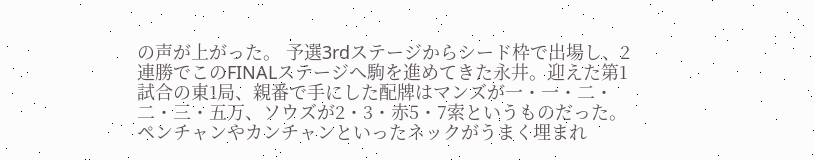の声が上がった。 予選3rdステージからシード枠で出場し、2連勝でこのFINALステージへ駒を進めてきた永井。迎えた第1試合の東1局、親番で手にした配牌はマンズが一・一・二・二・三・五万、ソウズが2・3・赤5・7索というものだった。ペンチャンやカンチャンといったネックがうまく埋まれ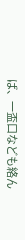ば、一盃口なども絡ん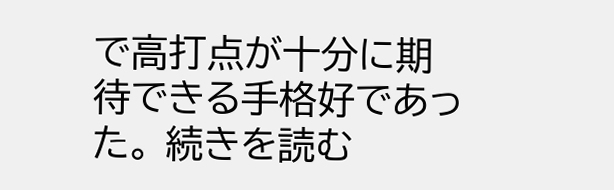で高打点が十分に期待できる手格好であった。 続きを読む